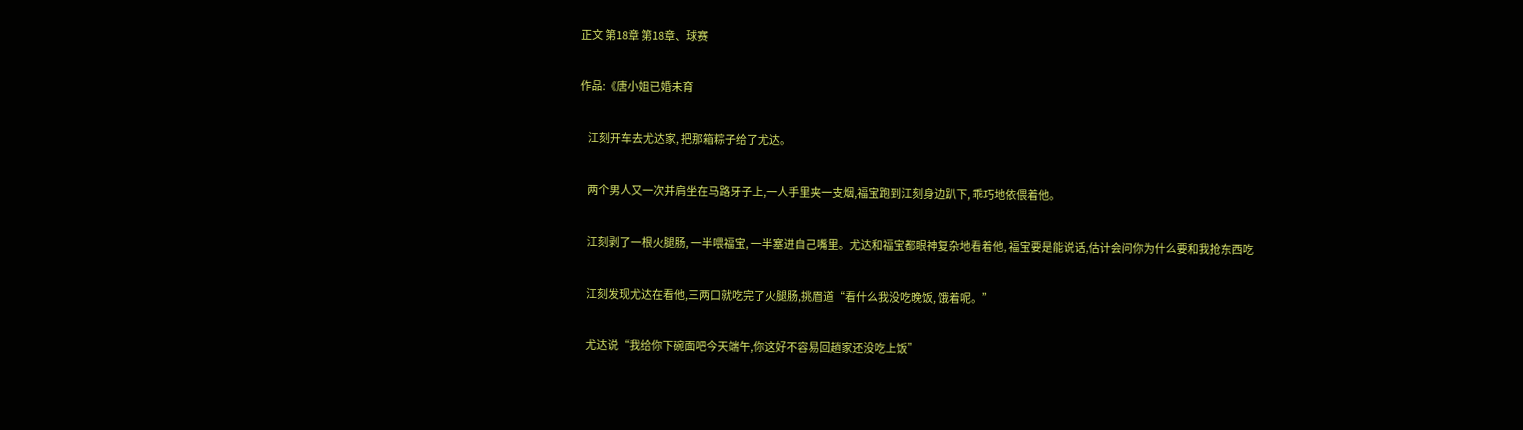正文 第18章 第18章、球赛

作品:《唐小姐已婚未育

    江刻开车去尤达家, 把那箱粽子给了尤达。

    两个男人又一次并肩坐在马路牙子上,一人手里夹一支烟,福宝跑到江刻身边趴下, 乖巧地依偎着他。

    江刻剥了一根火腿肠, 一半喂福宝, 一半塞进自己嘴里。尤达和福宝都眼神复杂地看着他, 福宝要是能说话,估计会问你为什么要和我抢东西吃

    江刻发现尤达在看他,三两口就吃完了火腿肠,挑眉道“看什么我没吃晚饭, 饿着呢。”

    尤达说“我给你下碗面吧今天端午,你这好不容易回趟家还没吃上饭”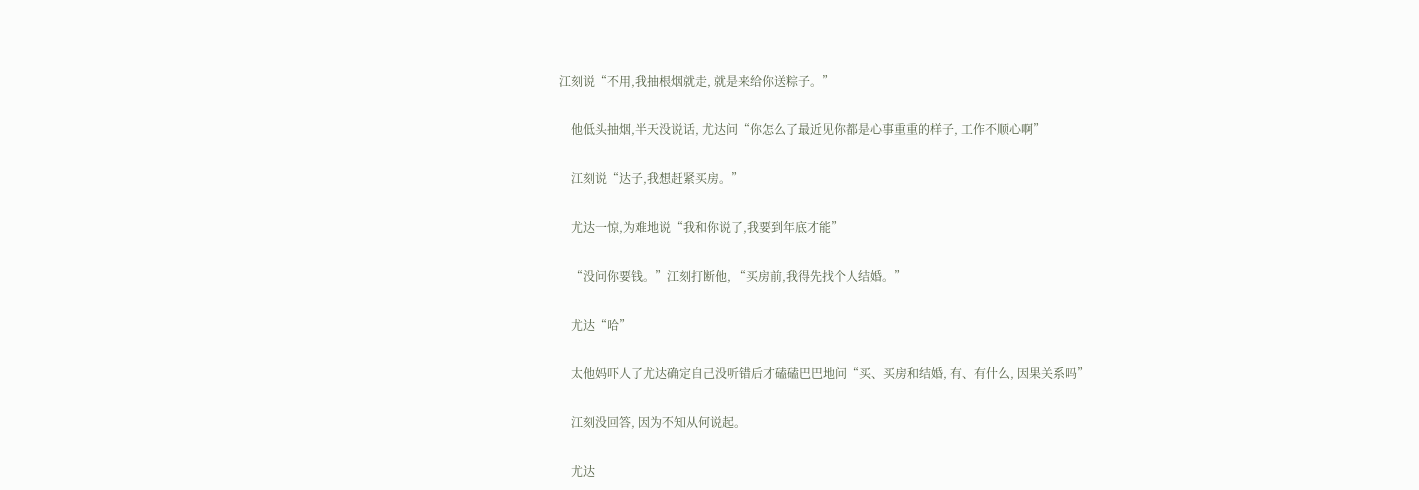江刻说“不用,我抽根烟就走, 就是来给你送粽子。”

    他低头抽烟,半天没说话, 尤达问“你怎么了最近见你都是心事重重的样子, 工作不顺心啊”

    江刻说“达子,我想赶紧买房。”

    尤达一惊,为难地说“我和你说了,我要到年底才能”

    “没问你要钱。”江刻打断他, “买房前,我得先找个人结婚。”

    尤达“哈”

    太他妈吓人了尤达确定自己没听错后才磕磕巴巴地问“买、买房和结婚, 有、有什么, 因果关系吗”

    江刻没回答, 因为不知从何说起。

    尤达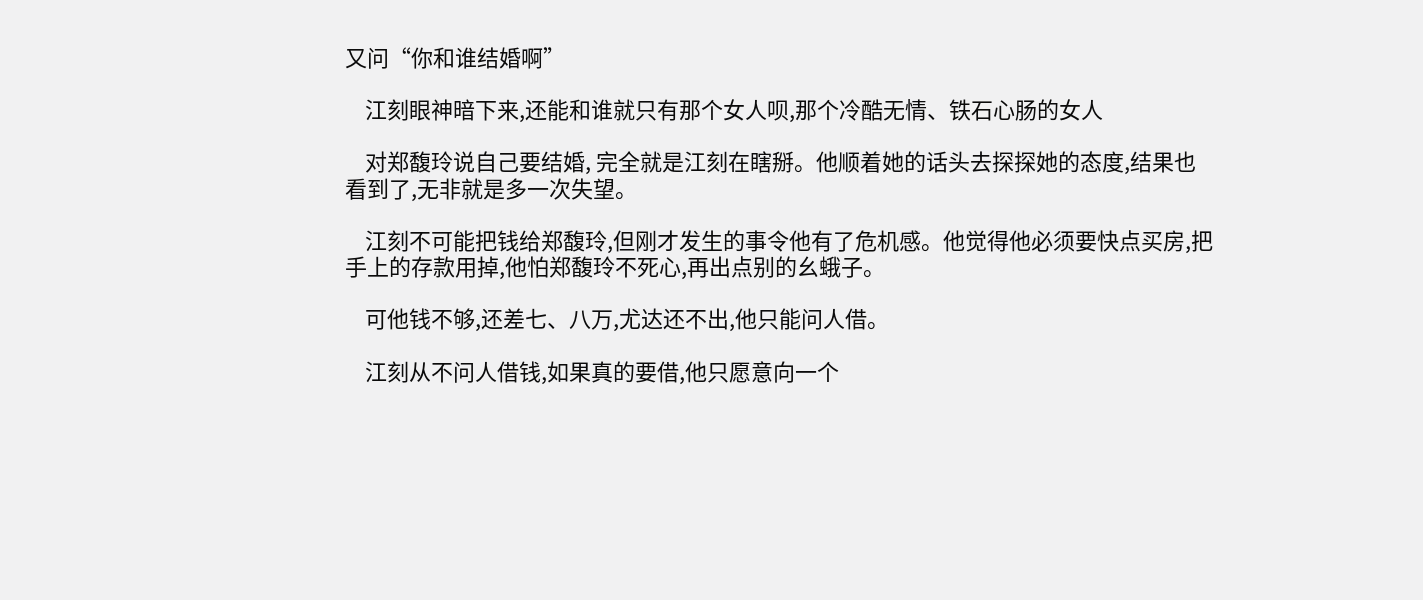又问“你和谁结婚啊”

    江刻眼神暗下来,还能和谁就只有那个女人呗,那个冷酷无情、铁石心肠的女人

    对郑馥玲说自己要结婚, 完全就是江刻在瞎掰。他顺着她的话头去探探她的态度,结果也看到了,无非就是多一次失望。

    江刻不可能把钱给郑馥玲,但刚才发生的事令他有了危机感。他觉得他必须要快点买房,把手上的存款用掉,他怕郑馥玲不死心,再出点别的幺蛾子。

    可他钱不够,还差七、八万,尤达还不出,他只能问人借。

    江刻从不问人借钱,如果真的要借,他只愿意向一个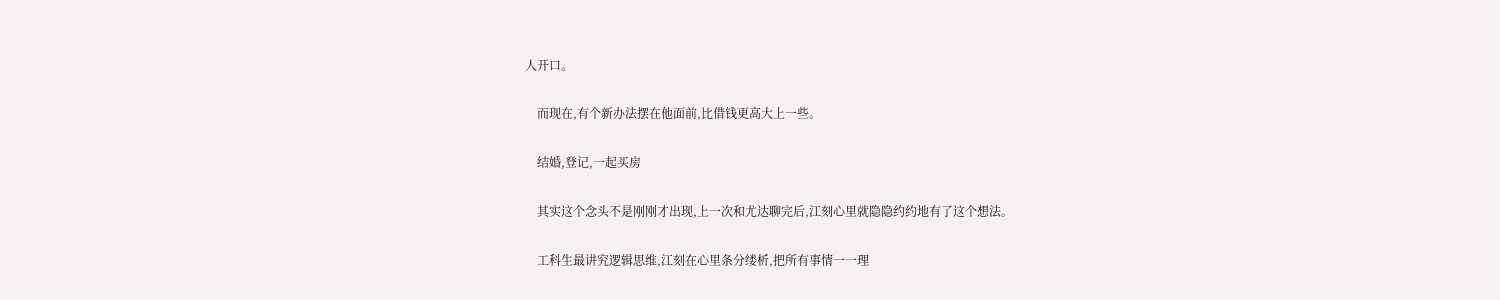人开口。

    而现在,有个新办法摆在他面前,比借钱更高大上一些。

    结婚,登记,一起买房

    其实这个念头不是刚刚才出现,上一次和尤达聊完后,江刻心里就隐隐约约地有了这个想法。

    工科生最讲究逻辑思维,江刻在心里条分缕析,把所有事情一一理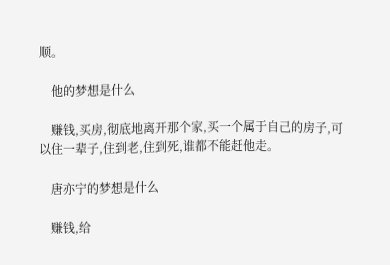顺。

    他的梦想是什么

    赚钱,买房,彻底地离开那个家,买一个属于自己的房子,可以住一辈子,住到老,住到死,谁都不能赶他走。

    唐亦宁的梦想是什么

    赚钱,给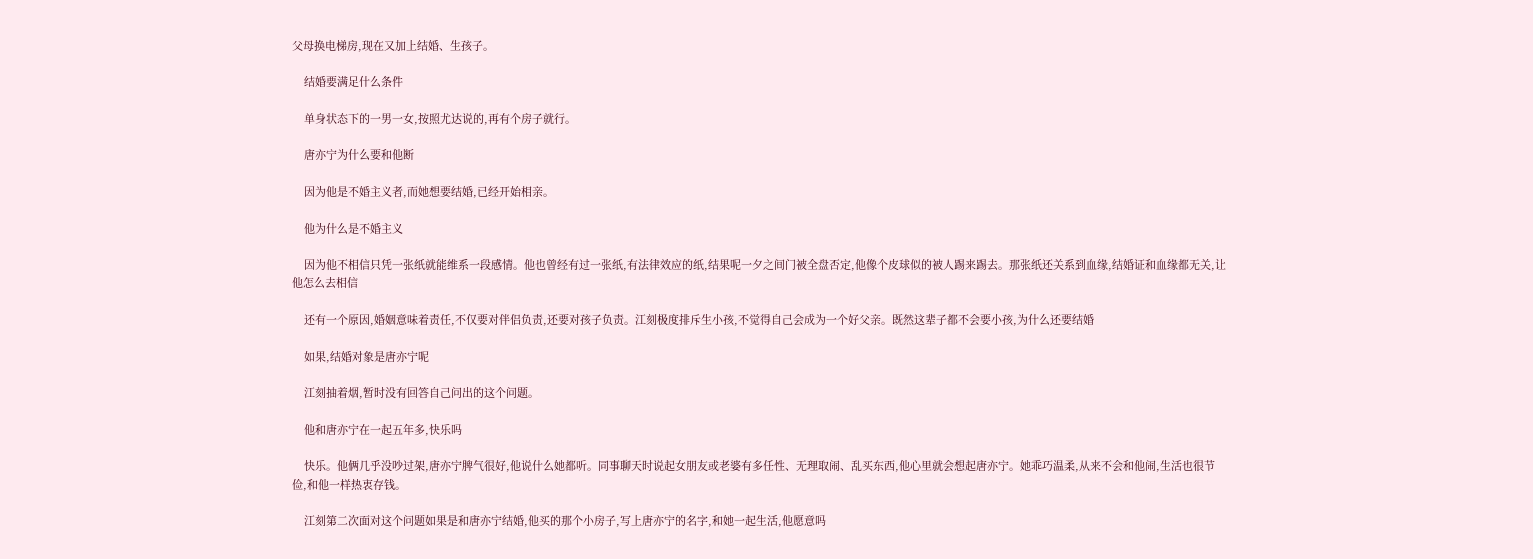父母换电梯房,现在又加上结婚、生孩子。

    结婚要满足什么条件

    单身状态下的一男一女,按照尤达说的,再有个房子就行。

    唐亦宁为什么要和他断

    因为他是不婚主义者,而她想要结婚,已经开始相亲。

    他为什么是不婚主义

    因为他不相信只凭一张纸就能维系一段感情。他也曾经有过一张纸,有法律效应的纸,结果呢一夕之间门被全盘否定,他像个皮球似的被人踢来踢去。那张纸还关系到血缘,结婚证和血缘都无关,让他怎么去相信

    还有一个原因,婚姻意味着责任,不仅要对伴侣负责,还要对孩子负责。江刻极度排斥生小孩,不觉得自己会成为一个好父亲。既然这辈子都不会要小孩,为什么还要结婚

    如果,结婚对象是唐亦宁呢

    江刻抽着烟,暂时没有回答自己问出的这个问题。

    他和唐亦宁在一起五年多,快乐吗

    快乐。他俩几乎没吵过架,唐亦宁脾气很好,他说什么她都听。同事聊天时说起女朋友或老婆有多任性、无理取闹、乱买东西,他心里就会想起唐亦宁。她乖巧温柔,从来不会和他闹,生活也很节俭,和他一样热衷存钱。

    江刻第二次面对这个问题如果是和唐亦宁结婚,他买的那个小房子,写上唐亦宁的名字,和她一起生活,他愿意吗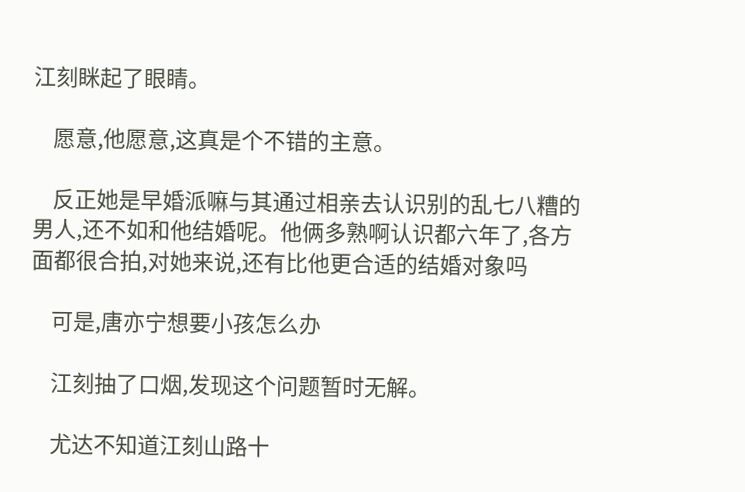江刻眯起了眼睛。

    愿意,他愿意,这真是个不错的主意。

    反正她是早婚派嘛与其通过相亲去认识别的乱七八糟的男人,还不如和他结婚呢。他俩多熟啊认识都六年了,各方面都很合拍,对她来说,还有比他更合适的结婚对象吗

    可是,唐亦宁想要小孩怎么办

    江刻抽了口烟,发现这个问题暂时无解。

    尤达不知道江刻山路十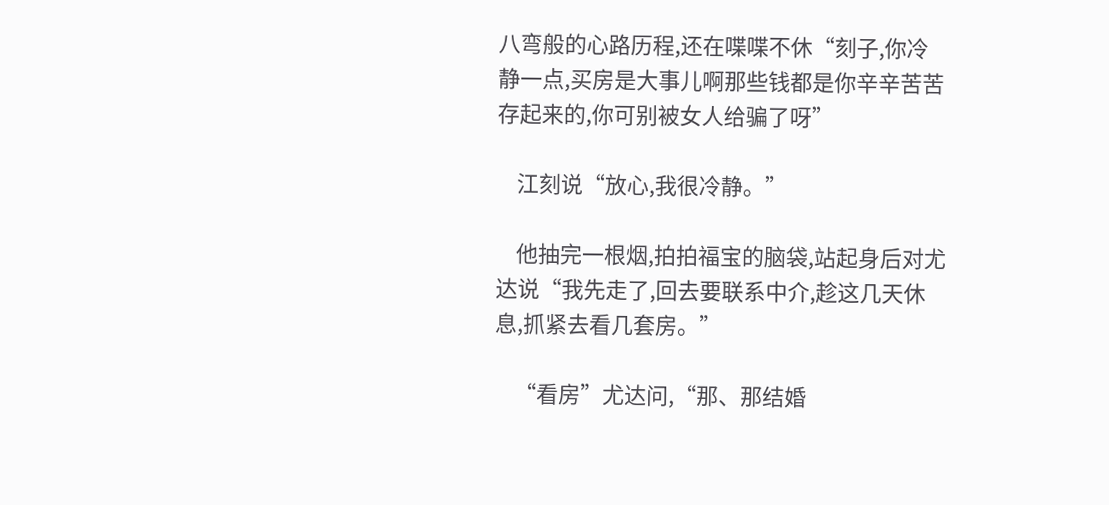八弯般的心路历程,还在喋喋不休“刻子,你冷静一点,买房是大事儿啊那些钱都是你辛辛苦苦存起来的,你可别被女人给骗了呀”

    江刻说“放心,我很冷静。”

    他抽完一根烟,拍拍福宝的脑袋,站起身后对尤达说“我先走了,回去要联系中介,趁这几天休息,抓紧去看几套房。”

    “看房”尤达问,“那、那结婚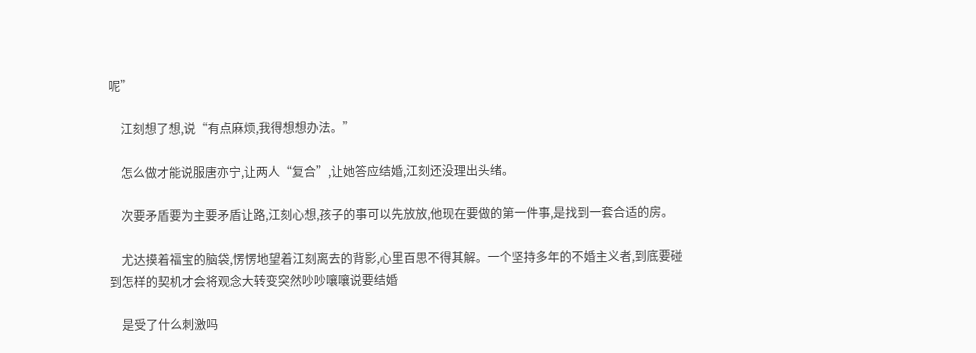呢”

    江刻想了想,说“有点麻烦,我得想想办法。”

    怎么做才能说服唐亦宁,让两人“复合”,让她答应结婚,江刻还没理出头绪。

    次要矛盾要为主要矛盾让路,江刻心想,孩子的事可以先放放,他现在要做的第一件事,是找到一套合适的房。

    尤达摸着福宝的脑袋,愣愣地望着江刻离去的背影,心里百思不得其解。一个坚持多年的不婚主义者,到底要碰到怎样的契机才会将观念大转变突然吵吵嚷嚷说要结婚

    是受了什么刺激吗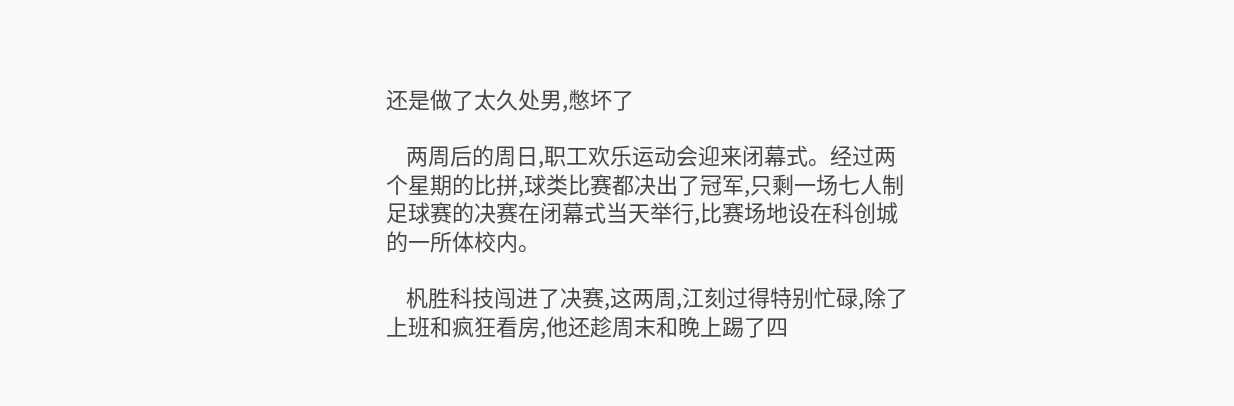还是做了太久处男,憋坏了

    两周后的周日,职工欢乐运动会迎来闭幕式。经过两个星期的比拼,球类比赛都决出了冠军,只剩一场七人制足球赛的决赛在闭幕式当天举行,比赛场地设在科创城的一所体校内。

    杋胜科技闯进了决赛,这两周,江刻过得特别忙碌,除了上班和疯狂看房,他还趁周末和晚上踢了四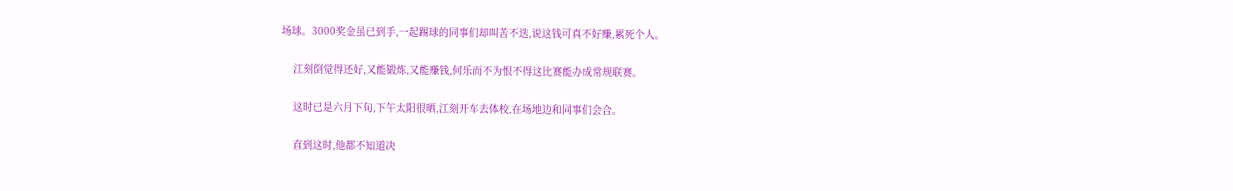场球。3000奖金虽已到手,一起踢球的同事们却叫苦不迭,说这钱可真不好赚,累死个人。

    江刻倒觉得还好,又能锻炼,又能赚钱,何乐而不为恨不得这比赛能办成常规联赛。

    这时已是六月下旬,下午太阳很晒,江刻开车去体校,在场地边和同事们会合。

    直到这时,他都不知道决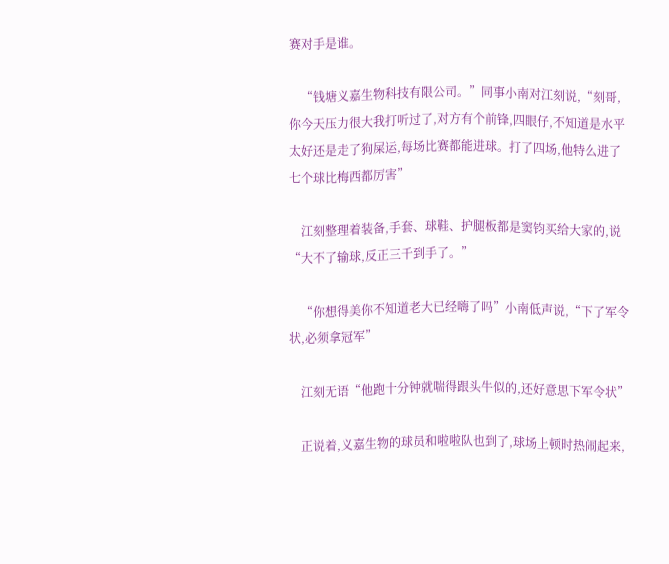赛对手是谁。

    “钱塘义嘉生物科技有限公司。”同事小南对江刻说,“刻哥,你今天压力很大我打听过了,对方有个前锋,四眼仔,不知道是水平太好还是走了狗屎运,每场比赛都能进球。打了四场,他特么进了七个球比梅西都厉害”

    江刻整理着装备,手套、球鞋、护腿板都是窦钧买给大家的,说“大不了输球,反正三千到手了。”

    “你想得美你不知道老大已经嗨了吗”小南低声说,“下了军令状,必须拿冠军”

    江刻无语“他跑十分钟就喘得跟头牛似的,还好意思下军令状”

    正说着,义嘉生物的球员和啦啦队也到了,球场上顿时热闹起来,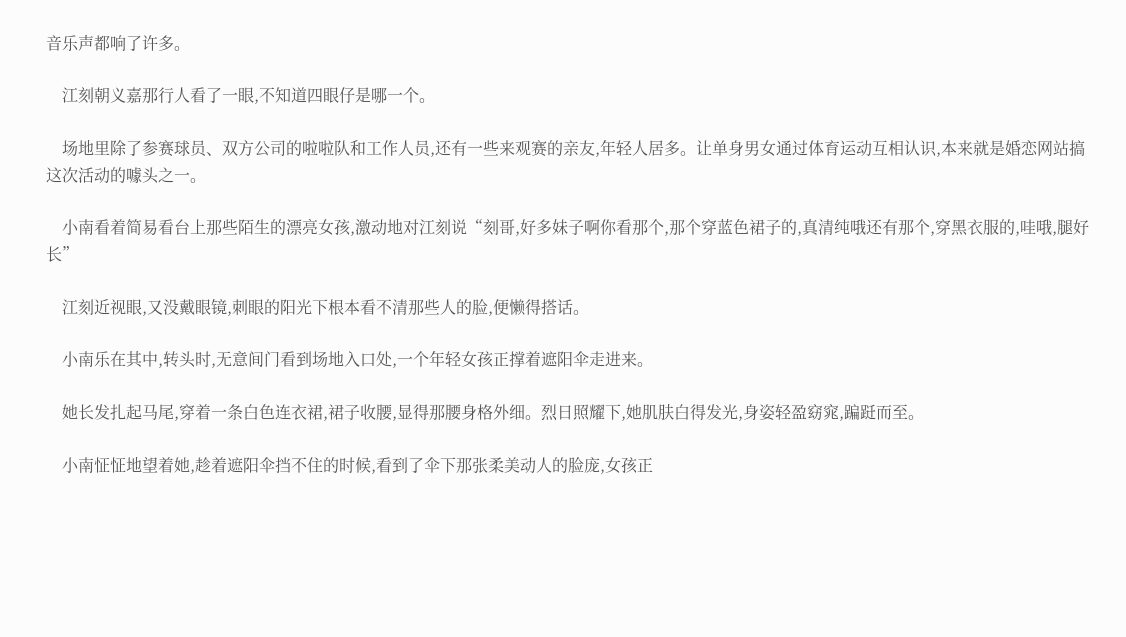音乐声都响了许多。

    江刻朝义嘉那行人看了一眼,不知道四眼仔是哪一个。

    场地里除了参赛球员、双方公司的啦啦队和工作人员,还有一些来观赛的亲友,年轻人居多。让单身男女通过体育运动互相认识,本来就是婚恋网站搞这次活动的噱头之一。

    小南看着简易看台上那些陌生的漂亮女孩,激动地对江刻说“刻哥,好多妹子啊你看那个,那个穿蓝色裙子的,真清纯哦还有那个,穿黑衣服的,哇哦,腿好长”

    江刻近视眼,又没戴眼镜,刺眼的阳光下根本看不清那些人的脸,便懒得搭话。

    小南乐在其中,转头时,无意间门看到场地入口处,一个年轻女孩正撑着遮阳伞走进来。

    她长发扎起马尾,穿着一条白色连衣裙,裙子收腰,显得那腰身格外细。烈日照耀下,她肌肤白得发光,身姿轻盈窈窕,蹁跹而至。

    小南怔怔地望着她,趁着遮阳伞挡不住的时候,看到了伞下那张柔美动人的脸庞,女孩正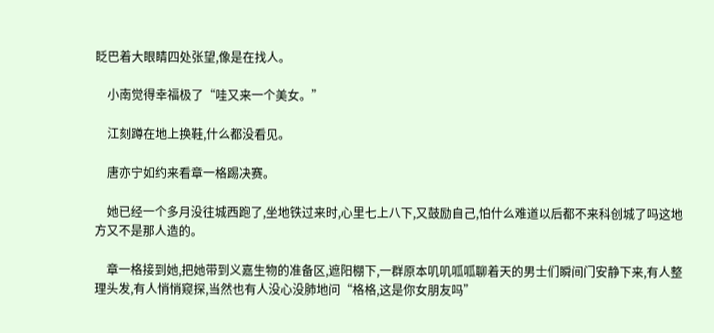眨巴着大眼睛四处张望,像是在找人。

    小南觉得幸福极了“哇又来一个美女。”

    江刻蹲在地上换鞋,什么都没看见。

    唐亦宁如约来看章一格踢决赛。

    她已经一个多月没往城西跑了,坐地铁过来时,心里七上八下,又鼓励自己,怕什么难道以后都不来科创城了吗这地方又不是那人造的。

    章一格接到她,把她带到义嘉生物的准备区,遮阳棚下,一群原本叽叽呱呱聊着天的男士们瞬间门安静下来,有人整理头发,有人悄悄窥探,当然也有人没心没肺地问“格格,这是你女朋友吗”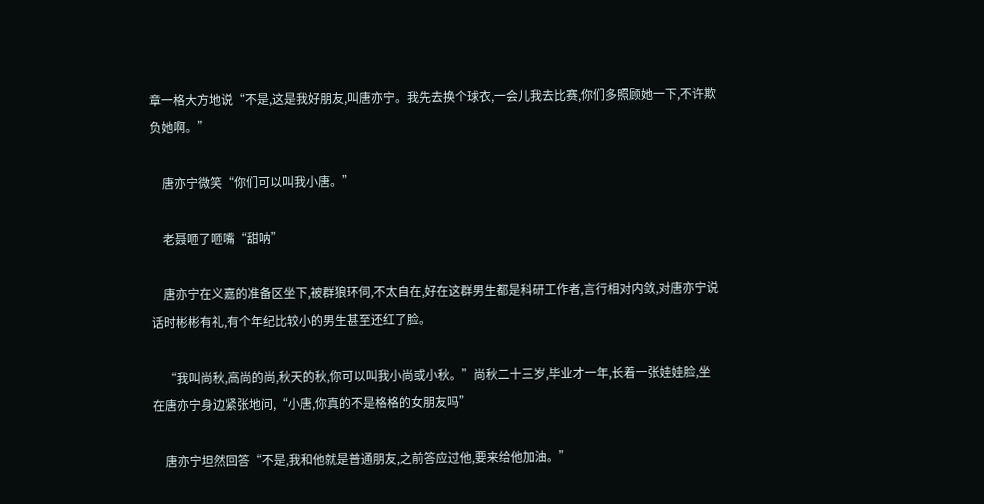章一格大方地说“不是,这是我好朋友,叫唐亦宁。我先去换个球衣,一会儿我去比赛,你们多照顾她一下,不许欺负她啊。”

    唐亦宁微笑“你们可以叫我小唐。”

    老聂咂了咂嘴“甜呐”

    唐亦宁在义嘉的准备区坐下,被群狼环伺,不太自在,好在这群男生都是科研工作者,言行相对内敛,对唐亦宁说话时彬彬有礼,有个年纪比较小的男生甚至还红了脸。

    “我叫尚秋,高尚的尚,秋天的秋,你可以叫我小尚或小秋。”尚秋二十三岁,毕业才一年,长着一张娃娃脸,坐在唐亦宁身边紧张地问,“小唐,你真的不是格格的女朋友吗”

    唐亦宁坦然回答“不是,我和他就是普通朋友,之前答应过他,要来给他加油。”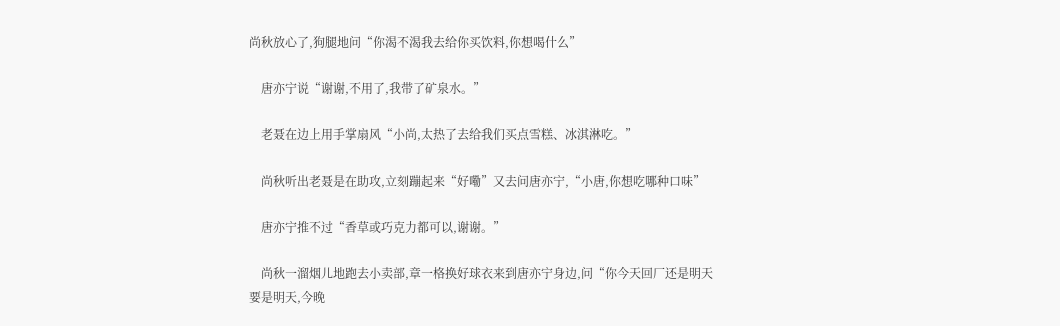尚秋放心了,狗腿地问“你渴不渴我去给你买饮料,你想喝什么”

    唐亦宁说“谢谢,不用了,我带了矿泉水。”

    老聂在边上用手掌扇风“小尚,太热了去给我们买点雪糕、冰淇淋吃。”

    尚秋听出老聂是在助攻,立刻蹦起来“好嘞”又去问唐亦宁,“小唐,你想吃哪种口味”

    唐亦宁推不过“香草或巧克力都可以,谢谢。”

    尚秋一溜烟儿地跑去小卖部,章一格换好球衣来到唐亦宁身边,问“你今天回厂还是明天要是明天,今晚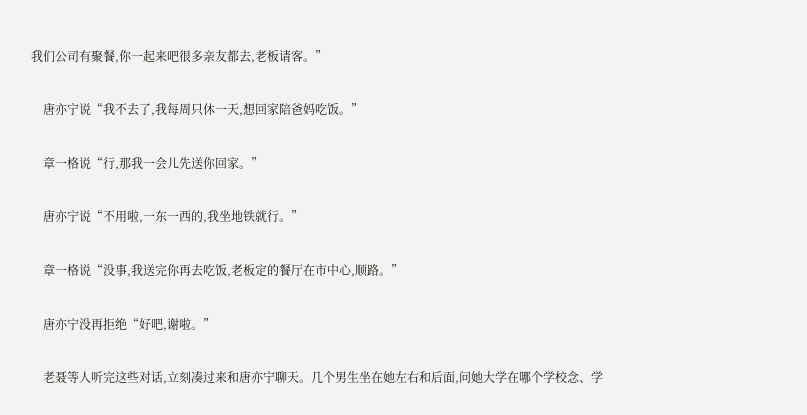我们公司有聚餐,你一起来吧很多亲友都去,老板请客。”

    唐亦宁说“我不去了,我每周只休一天,想回家陪爸妈吃饭。”

    章一格说“行,那我一会儿先送你回家。”

    唐亦宁说“不用啦,一东一西的,我坐地铁就行。”

    章一格说“没事,我送完你再去吃饭,老板定的餐厅在市中心,顺路。”

    唐亦宁没再拒绝“好吧,谢啦。”

    老聂等人听完这些对话,立刻凑过来和唐亦宁聊天。几个男生坐在她左右和后面,问她大学在哪个学校念、学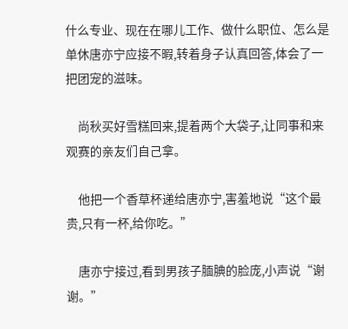什么专业、现在在哪儿工作、做什么职位、怎么是单休唐亦宁应接不暇,转着身子认真回答,体会了一把团宠的滋味。

    尚秋买好雪糕回来,提着两个大袋子,让同事和来观赛的亲友们自己拿。

    他把一个香草杯递给唐亦宁,害羞地说“这个最贵,只有一杯,给你吃。”

    唐亦宁接过,看到男孩子腼腆的脸庞,小声说“谢谢。”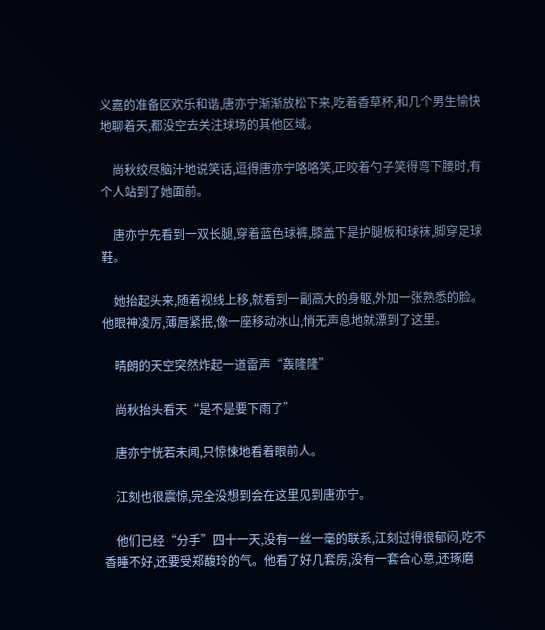义嘉的准备区欢乐和谐,唐亦宁渐渐放松下来,吃着香草杯,和几个男生愉快地聊着天,都没空去关注球场的其他区域。

    尚秋绞尽脑汁地说笑话,逗得唐亦宁咯咯笑,正咬着勺子笑得弯下腰时,有个人站到了她面前。

    唐亦宁先看到一双长腿,穿着蓝色球裤,膝盖下是护腿板和球袜,脚穿足球鞋。

    她抬起头来,随着视线上移,就看到一副高大的身躯,外加一张熟悉的脸。他眼神凌厉,薄唇紧抿,像一座移动冰山,悄无声息地就漂到了这里。

    晴朗的天空突然炸起一道雷声“轰隆隆”

    尚秋抬头看天“是不是要下雨了”

    唐亦宁恍若未闻,只惊悚地看着眼前人。

    江刻也很震惊,完全没想到会在这里见到唐亦宁。

    他们已经“分手”四十一天,没有一丝一毫的联系,江刻过得很郁闷,吃不香睡不好,还要受郑馥玲的气。他看了好几套房,没有一套合心意,还琢磨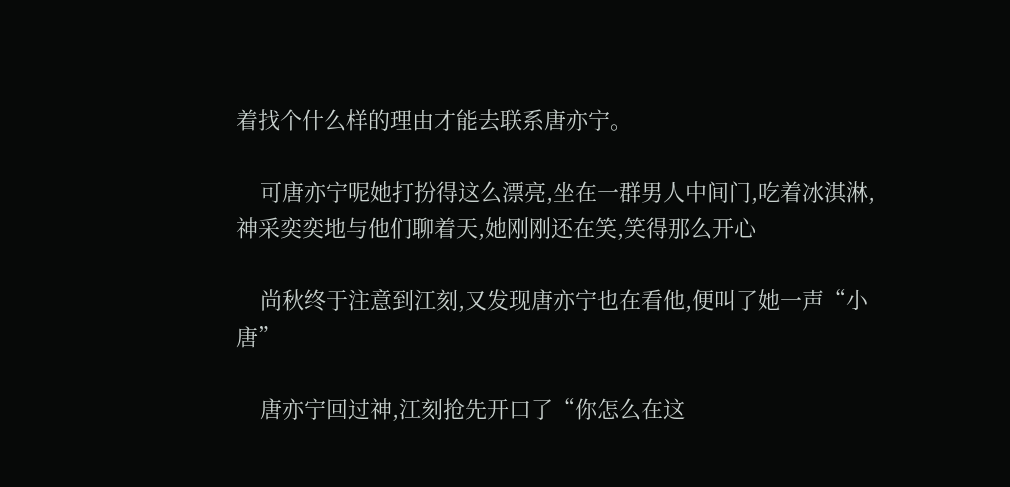着找个什么样的理由才能去联系唐亦宁。

    可唐亦宁呢她打扮得这么漂亮,坐在一群男人中间门,吃着冰淇淋,神采奕奕地与他们聊着天,她刚刚还在笑,笑得那么开心

    尚秋终于注意到江刻,又发现唐亦宁也在看他,便叫了她一声“小唐”

    唐亦宁回过神,江刻抢先开口了“你怎么在这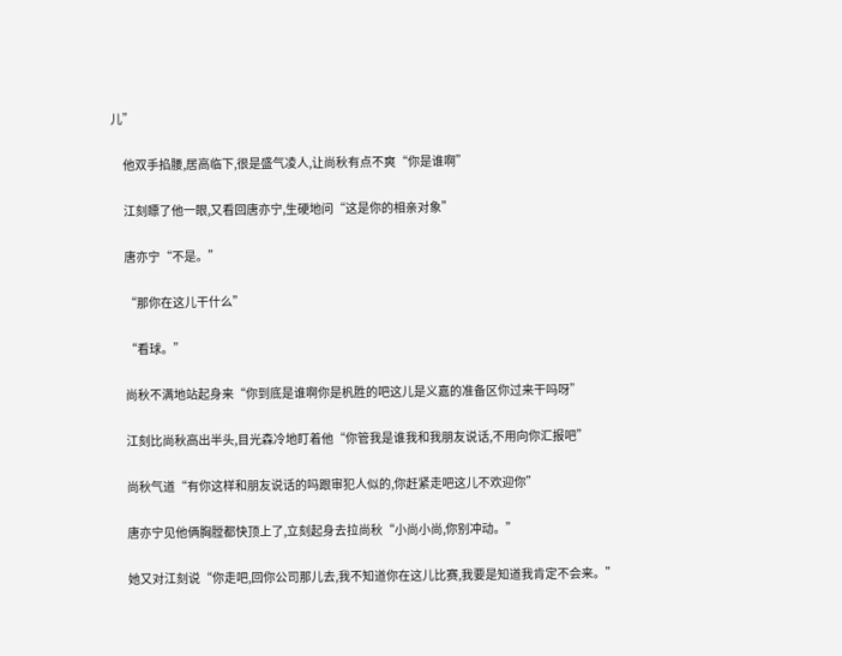儿”

    他双手掐腰,居高临下,很是盛气凌人,让尚秋有点不爽“你是谁啊”

    江刻瞟了他一眼,又看回唐亦宁,生硬地问“这是你的相亲对象”

    唐亦宁“不是。”

    “那你在这儿干什么”

    “看球。”

    尚秋不满地站起身来“你到底是谁啊你是杋胜的吧这儿是义嘉的准备区你过来干吗呀”

    江刻比尚秋高出半头,目光森冷地盯着他“你管我是谁我和我朋友说话,不用向你汇报吧”

    尚秋气道“有你这样和朋友说话的吗跟审犯人似的,你赶紧走吧这儿不欢迎你”

    唐亦宁见他俩胸膛都快顶上了,立刻起身去拉尚秋“小尚小尚,你别冲动。”

    她又对江刻说“你走吧,回你公司那儿去,我不知道你在这儿比赛,我要是知道我肯定不会来。”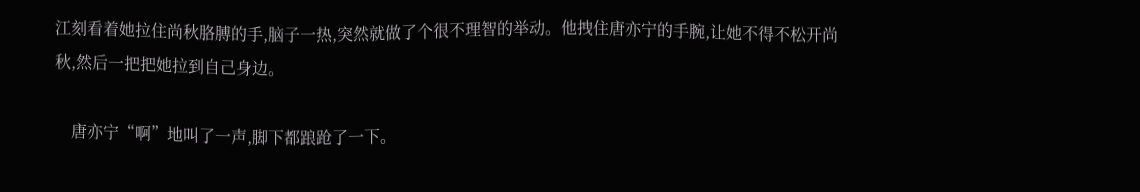江刻看着她拉住尚秋胳膊的手,脑子一热,突然就做了个很不理智的举动。他拽住唐亦宁的手腕,让她不得不松开尚秋,然后一把把她拉到自己身边。

    唐亦宁“啊”地叫了一声,脚下都踉跄了一下。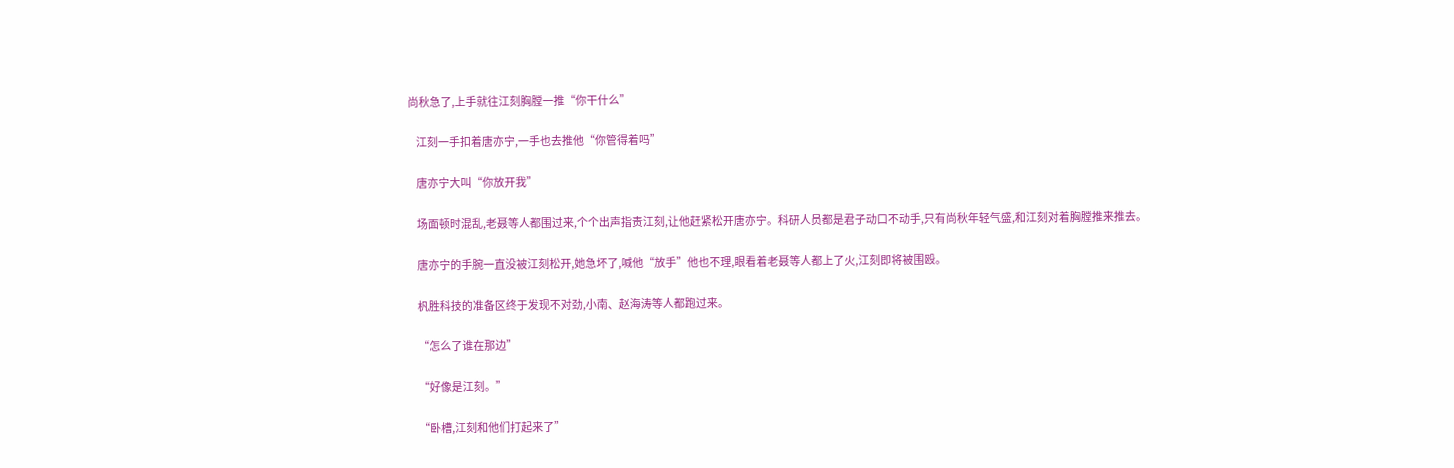尚秋急了,上手就往江刻胸膛一推“你干什么”

    江刻一手扣着唐亦宁,一手也去推他“你管得着吗”

    唐亦宁大叫“你放开我”

    场面顿时混乱,老聂等人都围过来,个个出声指责江刻,让他赶紧松开唐亦宁。科研人员都是君子动口不动手,只有尚秋年轻气盛,和江刻对着胸膛推来推去。

    唐亦宁的手腕一直没被江刻松开,她急坏了,喊他“放手”他也不理,眼看着老聂等人都上了火,江刻即将被围殴。

    杋胜科技的准备区终于发现不对劲,小南、赵海涛等人都跑过来。

    “怎么了谁在那边”

    “好像是江刻。”

    “卧槽,江刻和他们打起来了”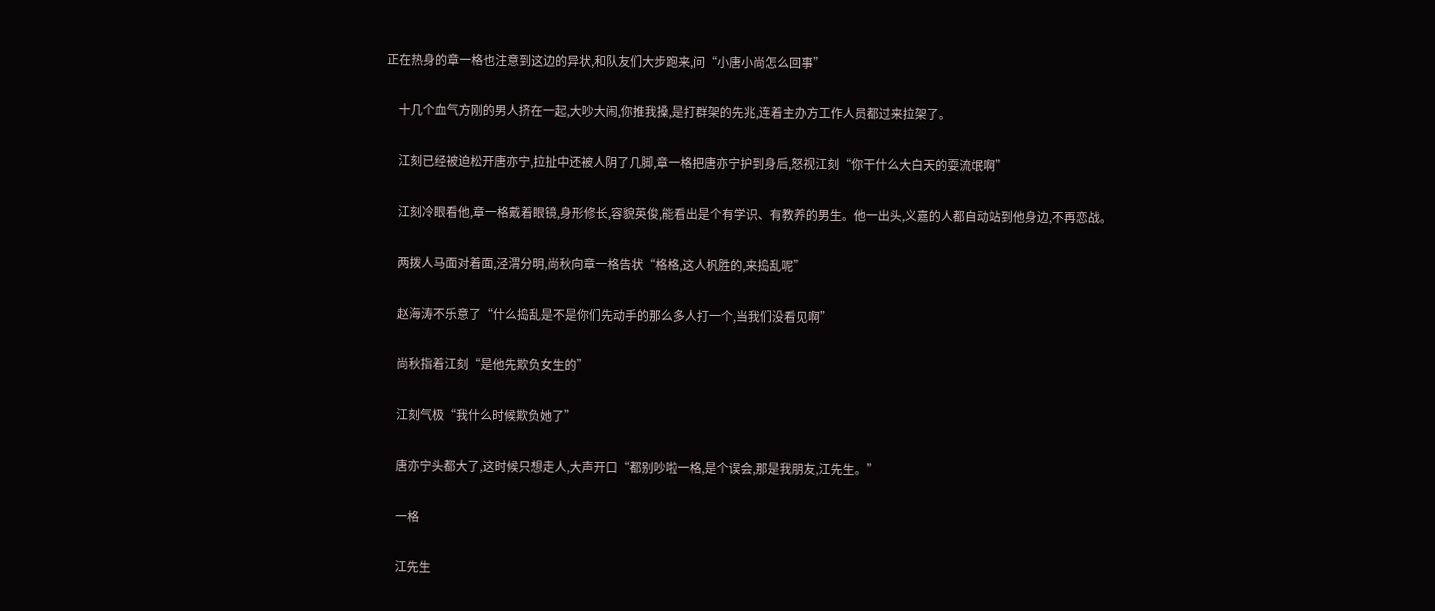正在热身的章一格也注意到这边的异状,和队友们大步跑来,问“小唐小尚怎么回事”

    十几个血气方刚的男人挤在一起,大吵大闹,你推我搡,是打群架的先兆,连着主办方工作人员都过来拉架了。

    江刻已经被迫松开唐亦宁,拉扯中还被人阴了几脚,章一格把唐亦宁护到身后,怒视江刻“你干什么大白天的耍流氓啊”

    江刻冷眼看他,章一格戴着眼镜,身形修长,容貌英俊,能看出是个有学识、有教养的男生。他一出头,义嘉的人都自动站到他身边,不再恋战。

    两拨人马面对着面,泾渭分明,尚秋向章一格告状“格格,这人杋胜的,来捣乱呢”

    赵海涛不乐意了“什么捣乱是不是你们先动手的那么多人打一个,当我们没看见啊”

    尚秋指着江刻“是他先欺负女生的”

    江刻气极“我什么时候欺负她了”

    唐亦宁头都大了,这时候只想走人,大声开口“都别吵啦一格,是个误会,那是我朋友,江先生。”

    一格

    江先生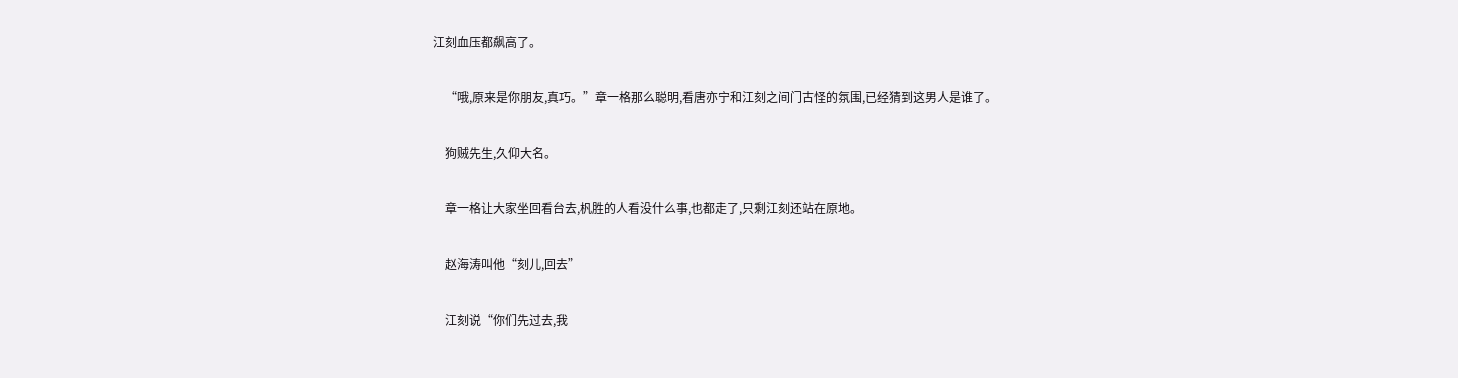江刻血压都飙高了。

    “哦,原来是你朋友,真巧。”章一格那么聪明,看唐亦宁和江刻之间门古怪的氛围,已经猜到这男人是谁了。

    狗贼先生,久仰大名。

    章一格让大家坐回看台去,杋胜的人看没什么事,也都走了,只剩江刻还站在原地。

    赵海涛叫他“刻儿,回去”

    江刻说“你们先过去,我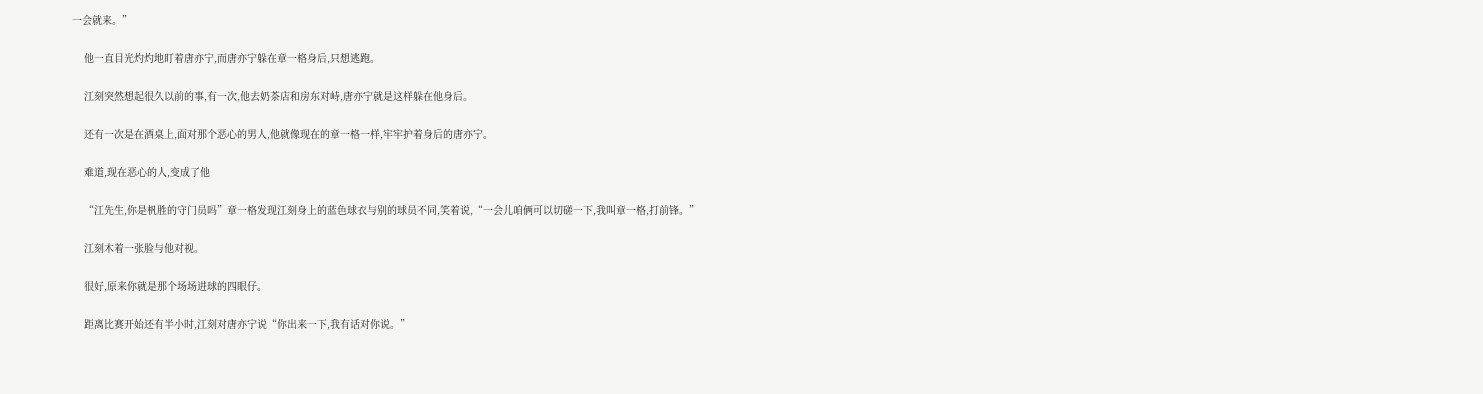一会就来。”

    他一直目光灼灼地盯着唐亦宁,而唐亦宁躲在章一格身后,只想逃跑。

    江刻突然想起很久以前的事,有一次,他去奶茶店和房东对峙,唐亦宁就是这样躲在他身后。

    还有一次是在酒桌上,面对那个恶心的男人,他就像现在的章一格一样,牢牢护着身后的唐亦宁。

    难道,现在恶心的人,变成了他

    “江先生,你是杋胜的守门员吗”章一格发现江刻身上的蓝色球衣与别的球员不同,笑着说,“一会儿咱俩可以切磋一下,我叫章一格,打前锋。”

    江刻木着一张脸与他对视。

    很好,原来你就是那个场场进球的四眼仔。

    距离比赛开始还有半小时,江刻对唐亦宁说“你出来一下,我有话对你说。”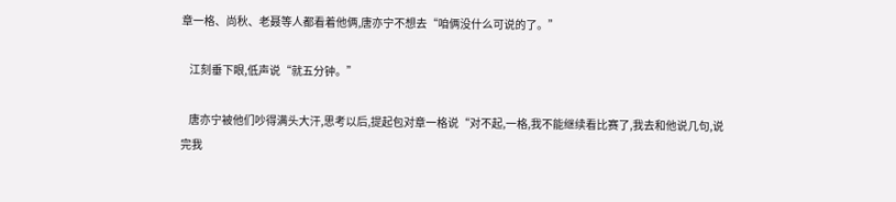章一格、尚秋、老聂等人都看着他俩,唐亦宁不想去“咱俩没什么可说的了。”

    江刻垂下眼,低声说“就五分钟。”

    唐亦宁被他们吵得满头大汗,思考以后,提起包对章一格说“对不起,一格,我不能继续看比赛了,我去和他说几句,说完我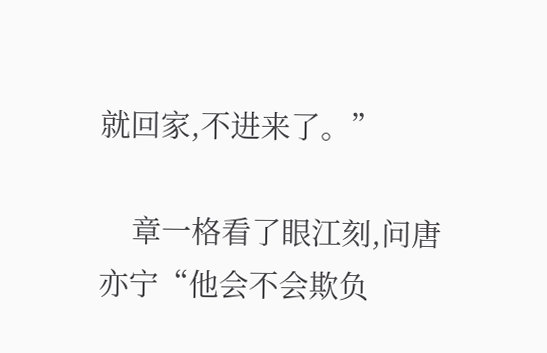就回家,不进来了。”

    章一格看了眼江刻,问唐亦宁“他会不会欺负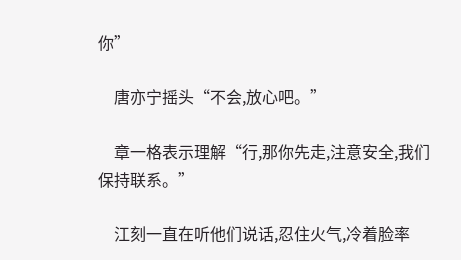你”

    唐亦宁摇头“不会,放心吧。”

    章一格表示理解“行,那你先走,注意安全,我们保持联系。”

    江刻一直在听他们说话,忍住火气,冷着脸率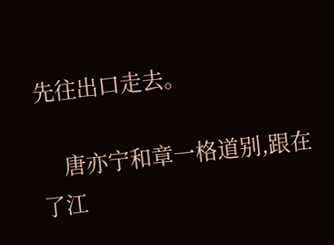先往出口走去。

    唐亦宁和章一格道别,跟在了江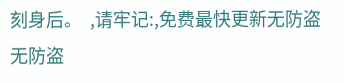刻身后。  ,请牢记:,免费最快更新无防盗无防盗